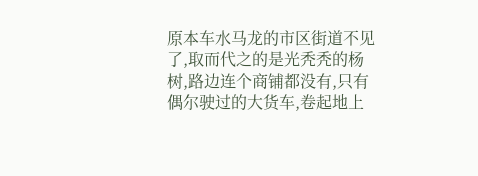原本车水马龙的市区街道不见了,取而代之的是光秃秃的杨树,路边连个商铺都没有,只有偶尔驶过的大货车,卷起地上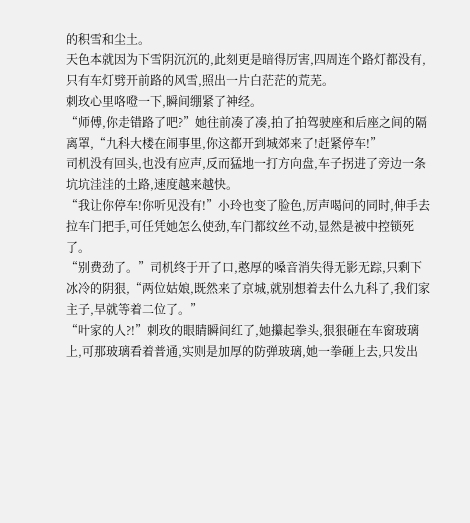的积雪和尘土。
天色本就因为下雪阴沉沉的,此刻更是暗得厉害,四周连个路灯都没有,只有车灯劈开前路的风雪,照出一片白茫茫的荒芜。
刺玫心里咯噔一下,瞬间绷紧了神经。
“师傅,你走错路了吧?”她往前凑了凑,拍了拍驾驶座和后座之间的隔离罩,“九科大楼在闹事里,你这都开到城郊来了!赶紧停车!”
司机没有回头,也没有应声,反而猛地一打方向盘,车子拐进了旁边一条坑坑洼洼的土路,速度越来越快。
“我让你停车!你听见没有!”小玲也变了脸色,厉声喝问的同时,伸手去拉车门把手,可任凭她怎么使劲,车门都纹丝不动,显然是被中控锁死了。
“别费劲了。”司机终于开了口,憨厚的嗓音消失得无影无踪,只剩下冰冷的阴狠,“两位姑娘,既然来了京城,就别想着去什么九科了,我们家主子,早就等着二位了。”
“叶家的人?!”刺玫的眼睛瞬间红了,她攥起拳头,狠狠砸在车窗玻璃上,可那玻璃看着普通,实则是加厚的防弹玻璃,她一拳砸上去,只发出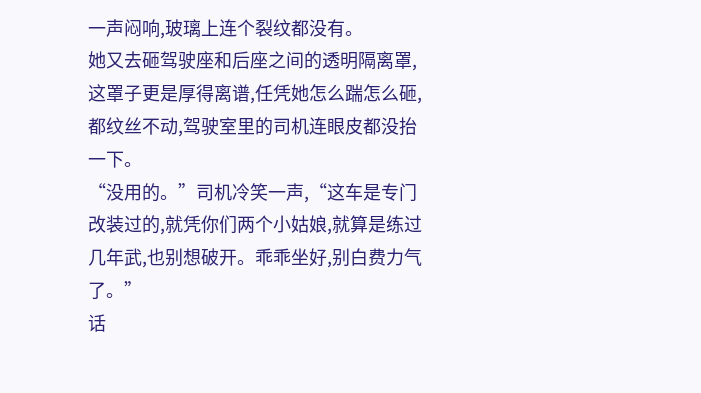一声闷响,玻璃上连个裂纹都没有。
她又去砸驾驶座和后座之间的透明隔离罩,这罩子更是厚得离谱,任凭她怎么踹怎么砸,都纹丝不动,驾驶室里的司机连眼皮都没抬一下。
“没用的。”司机冷笑一声,“这车是专门改装过的,就凭你们两个小姑娘,就算是练过几年武,也别想破开。乖乖坐好,别白费力气了。”
话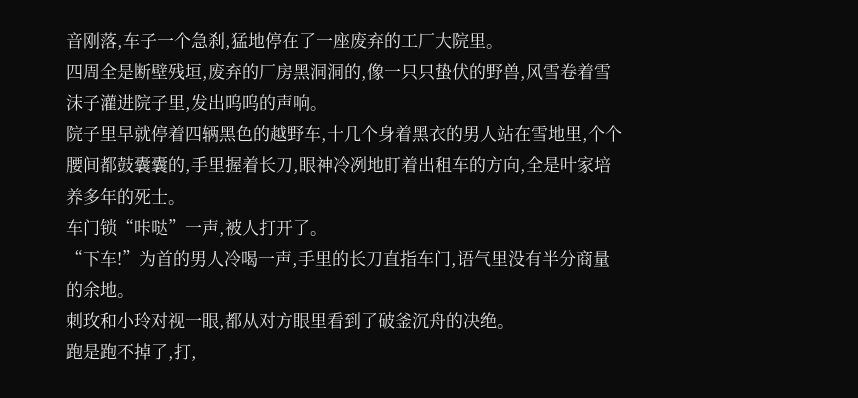音刚落,车子一个急刹,猛地停在了一座废弃的工厂大院里。
四周全是断壁残垣,废弃的厂房黑洞洞的,像一只只蛰伏的野兽,风雪卷着雪沫子灌进院子里,发出呜呜的声响。
院子里早就停着四辆黑色的越野车,十几个身着黑衣的男人站在雪地里,个个腰间都鼓囊囊的,手里握着长刀,眼神冷冽地盯着出租车的方向,全是叶家培养多年的死士。
车门锁“咔哒”一声,被人打开了。
“下车!”为首的男人冷喝一声,手里的长刀直指车门,语气里没有半分商量的余地。
刺玫和小玲对视一眼,都从对方眼里看到了破釜沉舟的决绝。
跑是跑不掉了,打,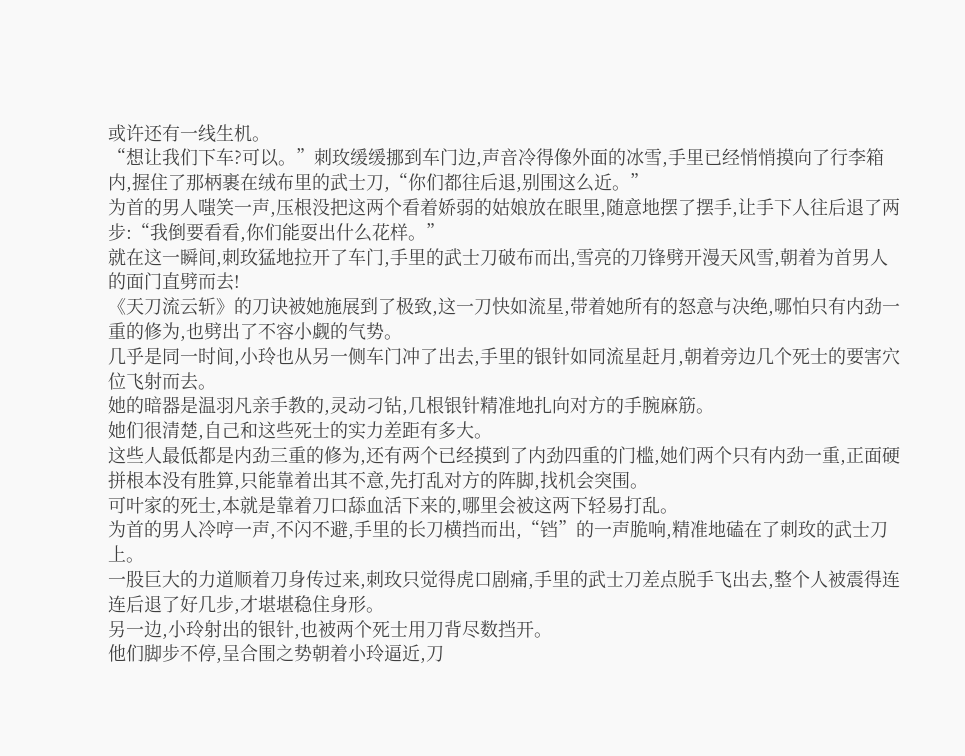或许还有一线生机。
“想让我们下车?可以。”刺玫缓缓挪到车门边,声音冷得像外面的冰雪,手里已经悄悄摸向了行李箱内,握住了那柄裹在绒布里的武士刀,“你们都往后退,别围这么近。”
为首的男人嗤笑一声,压根没把这两个看着娇弱的姑娘放在眼里,随意地摆了摆手,让手下人往后退了两步:“我倒要看看,你们能耍出什么花样。”
就在这一瞬间,刺玫猛地拉开了车门,手里的武士刀破布而出,雪亮的刀锋劈开漫天风雪,朝着为首男人的面门直劈而去!
《天刀流云斩》的刀诀被她施展到了极致,这一刀快如流星,带着她所有的怒意与决绝,哪怕只有内劲一重的修为,也劈出了不容小觑的气势。
几乎是同一时间,小玲也从另一侧车门冲了出去,手里的银针如同流星赶月,朝着旁边几个死士的要害穴位飞射而去。
她的暗器是温羽凡亲手教的,灵动刁钻,几根银针精准地扎向对方的手腕麻筋。
她们很清楚,自己和这些死士的实力差距有多大。
这些人最低都是内劲三重的修为,还有两个已经摸到了内劲四重的门槛,她们两个只有内劲一重,正面硬拼根本没有胜算,只能靠着出其不意,先打乱对方的阵脚,找机会突围。
可叶家的死士,本就是靠着刀口舔血活下来的,哪里会被这两下轻易打乱。
为首的男人冷哼一声,不闪不避,手里的长刀横挡而出,“铛”的一声脆响,精准地磕在了刺玫的武士刀上。
一股巨大的力道顺着刀身传过来,刺玫只觉得虎口剧痛,手里的武士刀差点脱手飞出去,整个人被震得连连后退了好几步,才堪堪稳住身形。
另一边,小玲射出的银针,也被两个死士用刀背尽数挡开。
他们脚步不停,呈合围之势朝着小玲逼近,刀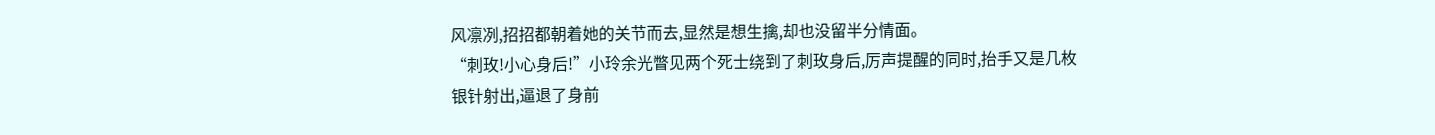风凛冽,招招都朝着她的关节而去,显然是想生擒,却也没留半分情面。
“刺玫!小心身后!”小玲余光瞥见两个死士绕到了刺玫身后,厉声提醒的同时,抬手又是几枚银针射出,逼退了身前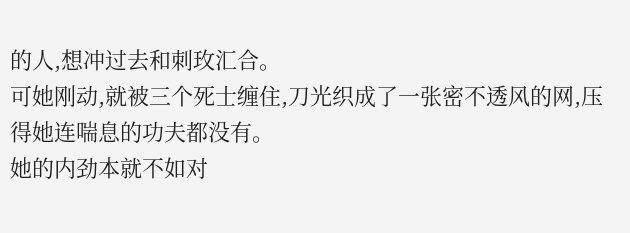的人,想冲过去和刺玫汇合。
可她刚动,就被三个死士缠住,刀光织成了一张密不透风的网,压得她连喘息的功夫都没有。
她的内劲本就不如对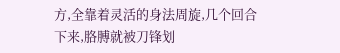方,全靠着灵活的身法周旋,几个回合下来,胳膊就被刀锋划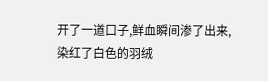开了一道口子,鲜血瞬间渗了出来,染红了白色的羽绒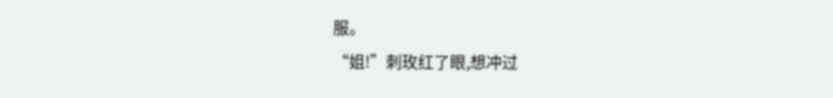服。
“姐!”刺玫红了眼,想冲过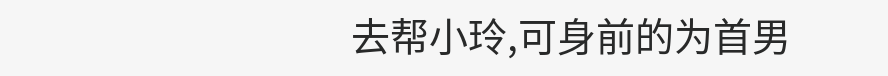去帮小玲,可身前的为首男